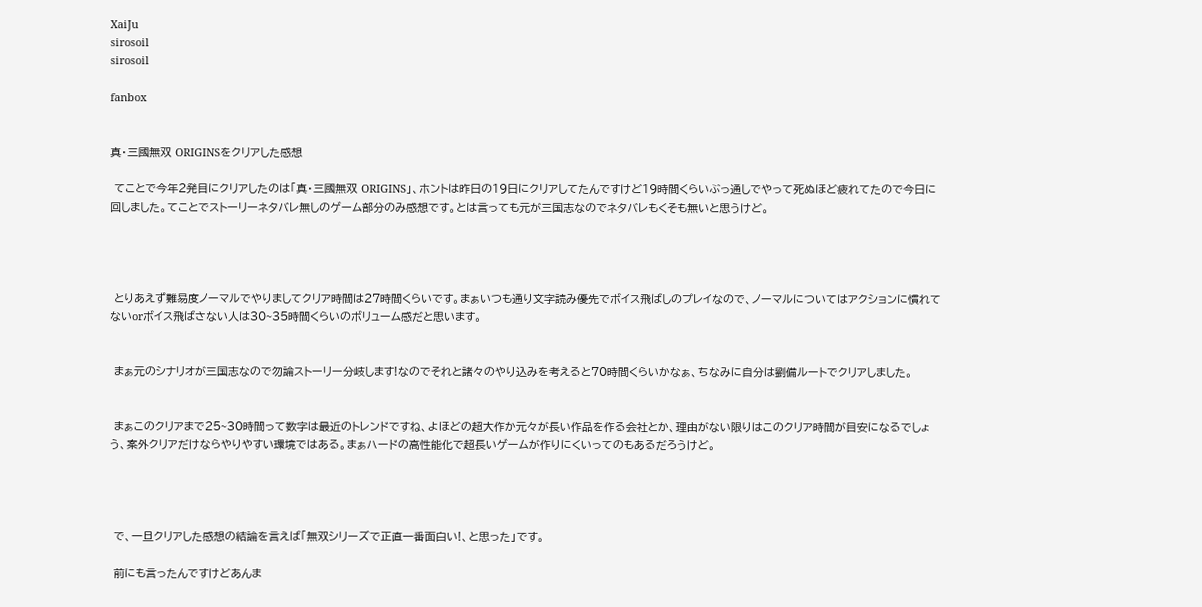XaiJu
sirosoil
sirosoil

fanbox


真・三國無双 ORIGINSをクリアした感想

 てことで今年2発目にクリアしたのは「真・三國無双 ORIGINS」、ホントは昨日の19日にクリアしてたんですけど19時間くらいぶっ通しでやって死ぬほど疲れてたので今日に回しました。てことでストーリーネタバレ無しのゲーム部分のみ感想です。とは言っても元が三国志なのでネタバレもくそも無いと思うけど。




 とりあえず難易度ノーマルでやりましてクリア時間は27時間くらいです。まぁいつも通り文字読み優先でボイス飛ばしのプレイなので、ノーマルについてはアクションに慣れてないorボイス飛ばさない人は30~35時間くらいのボリューム感だと思います。


 まぁ元のシナリオが三国志なので勿論ストーリー分岐します!なのでそれと諸々のやり込みを考えると70時間くらいかなぁ、ちなみに自分は劉備ルートでクリアしました。


 まぁこのクリアまで25~30時間って数字は最近のトレンドですね、よほどの超大作か元々が長い作品を作る会社とか、理由がない限りはこのクリア時間が目安になるでしょう、案外クリアだけならやりやすい環境ではある。まぁハードの高性能化で超長いゲームが作りにくいってのもあるだろうけど。




 で、一旦クリアした感想の結論を言えば「無双シリーズで正直一番面白い!、と思った」です。

 前にも言ったんですけどあんま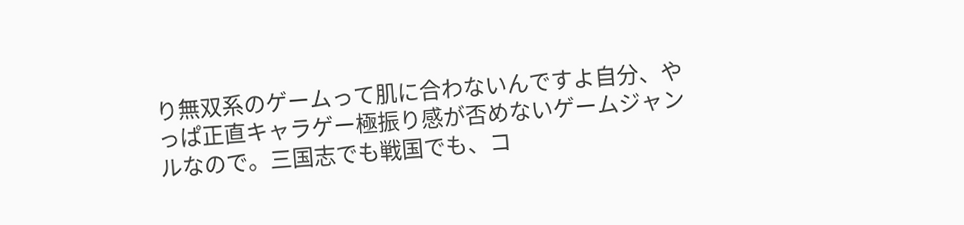り無双系のゲームって肌に合わないんですよ自分、やっぱ正直キャラゲー極振り感が否めないゲームジャンルなので。三国志でも戦国でも、コ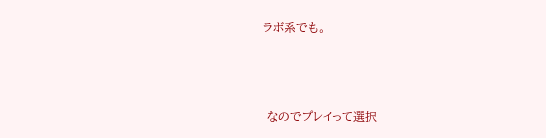ラボ系でも。



 なのでプレイって選択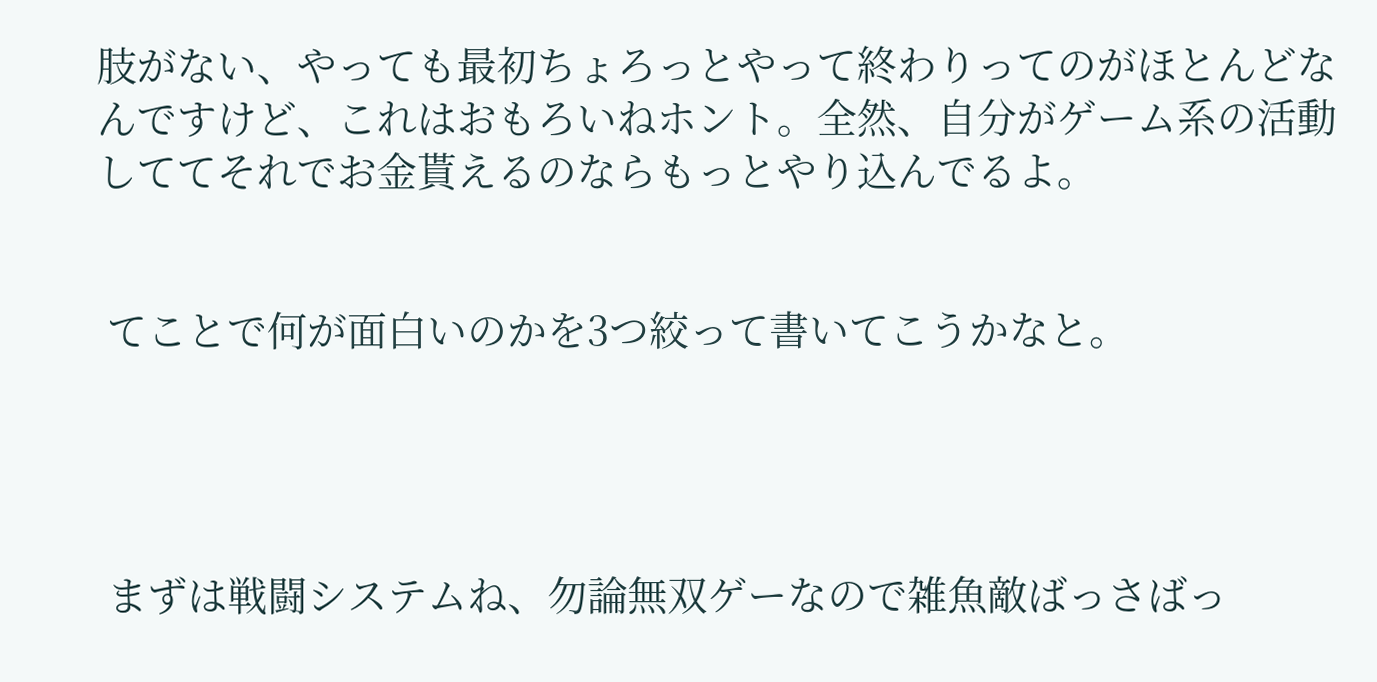肢がない、やっても最初ちょろっとやって終わりってのがほとんどなんですけど、これはおもろいねホント。全然、自分がゲーム系の活動しててそれでお金貰えるのならもっとやり込んでるよ。


 てことで何が面白いのかを3つ絞って書いてこうかなと。




 まずは戦闘システムね、勿論無双ゲーなので雑魚敵ばっさばっ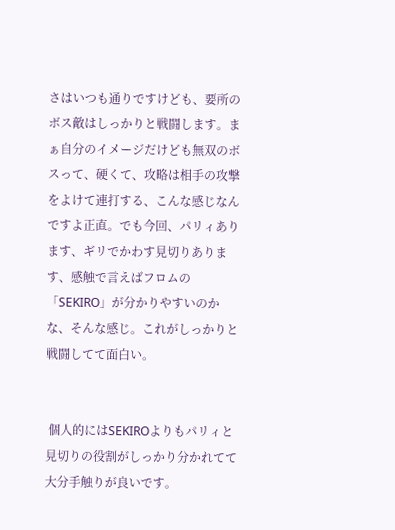さはいつも通りですけども、要所のボス敵はしっかりと戦闘します。まぁ自分のイメージだけども無双のボスって、硬くて、攻略は相手の攻撃をよけて連打する、こんな感じなんですよ正直。でも今回、パリィあります、ギリでかわす見切りあります、感触で言えばフロムの「SEKIRO」が分かりやすいのかな、そんな感じ。これがしっかりと戦闘してて面白い。


 個人的にはSEKIROよりもパリィと見切りの役割がしっかり分かれてて大分手触りが良いです。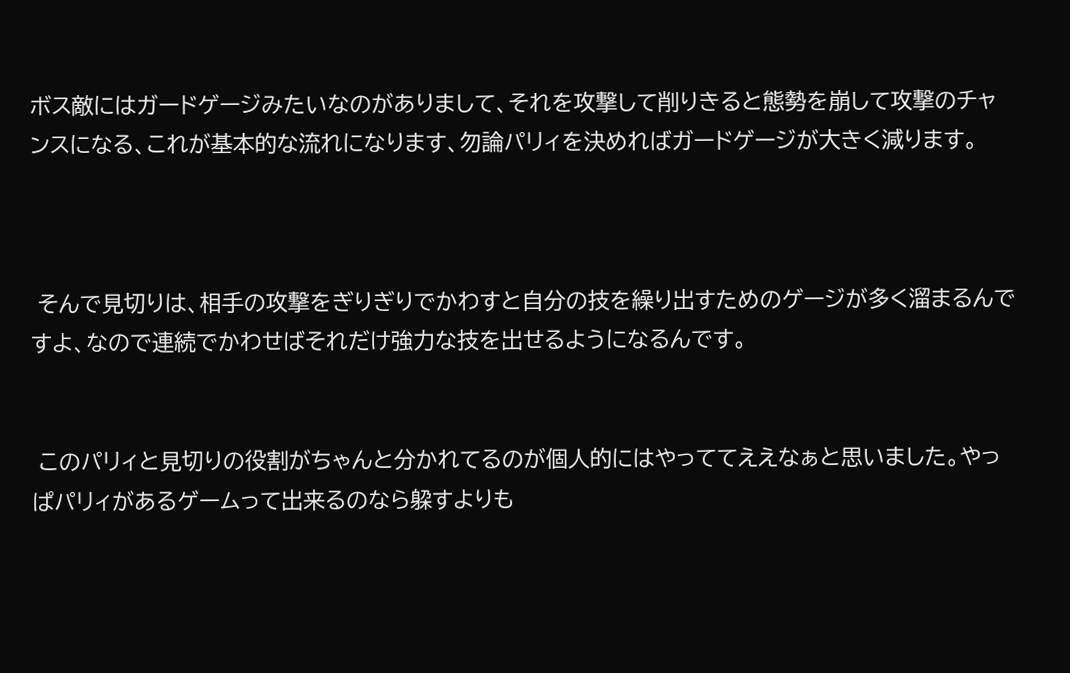ボス敵にはガードゲージみたいなのがありまして、それを攻撃して削りきると態勢を崩して攻撃のチャンスになる、これが基本的な流れになります、勿論パリィを決めればガードゲージが大きく減ります。



 そんで見切りは、相手の攻撃をぎりぎりでかわすと自分の技を繰り出すためのゲージが多く溜まるんですよ、なので連続でかわせばそれだけ強力な技を出せるようになるんです。


 このパリィと見切りの役割がちゃんと分かれてるのが個人的にはやっててええなぁと思いました。やっぱパリィがあるゲームって出来るのなら躱すよりも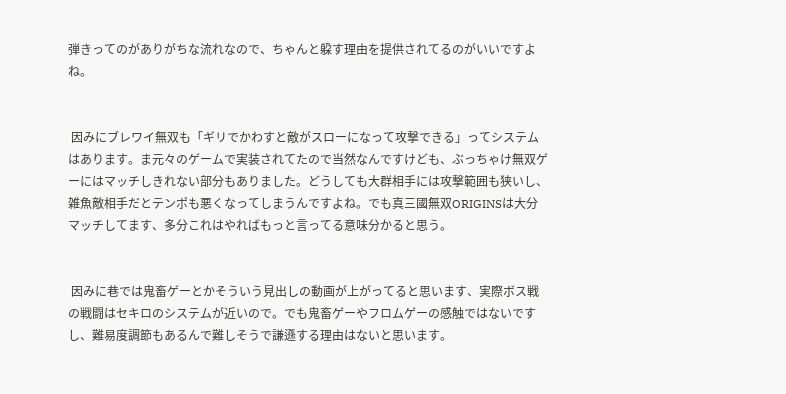弾きってのがありがちな流れなので、ちゃんと躱す理由を提供されてるのがいいですよね。


 因みにブレワイ無双も「ギリでかわすと敵がスローになって攻撃できる」ってシステムはあります。ま元々のゲームで実装されてたので当然なんですけども、ぶっちゃけ無双ゲーにはマッチしきれない部分もありました。どうしても大群相手には攻撃範囲も狭いし、雑魚敵相手だとテンポも悪くなってしまうんですよね。でも真三國無双ORIGINSは大分マッチしてます、多分これはやればもっと言ってる意味分かると思う。


 因みに巷では鬼畜ゲーとかそういう見出しの動画が上がってると思います、実際ボス戦の戦闘はセキロのシステムが近いので。でも鬼畜ゲーやフロムゲーの感触ではないですし、難易度調節もあるんで難しそうで謙遜する理由はないと思います。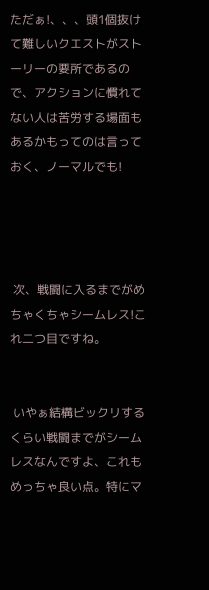ただぁ!、、、頭1個抜けて難しいクエストがストーリーの要所であるので、アクションに慣れてない人は苦労する場面もあるかもってのは言っておく、ノーマルでも!




 次、戦闘に入るまでがめちゃくちゃシームレス!これ二つ目ですね。


 いやぁ結構ビックリするくらい戦闘までがシームレスなんですよ、これもめっちゃ良い点。特にマ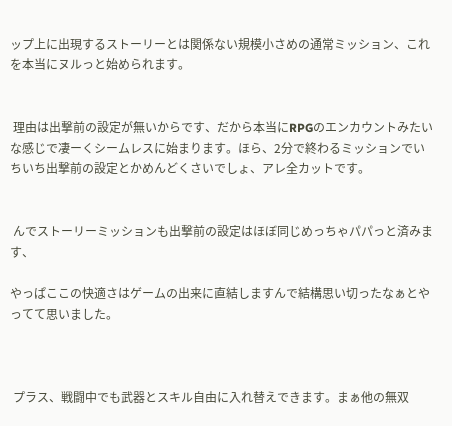ップ上に出現するストーリーとは関係ない規模小さめの通常ミッション、これを本当にヌルっと始められます。


 理由は出撃前の設定が無いからです、だから本当にRPGのエンカウントみたいな感じで凄ーくシームレスに始まります。ほら、2分で終わるミッションでいちいち出撃前の設定とかめんどくさいでしょ、アレ全カットです。


 んでストーリーミッションも出撃前の設定はほぼ同じめっちゃパパっと済みます、

やっぱここの快適さはゲームの出来に直結しますんで結構思い切ったなぁとやってて思いました。



 プラス、戦闘中でも武器とスキル自由に入れ替えできます。まぁ他の無双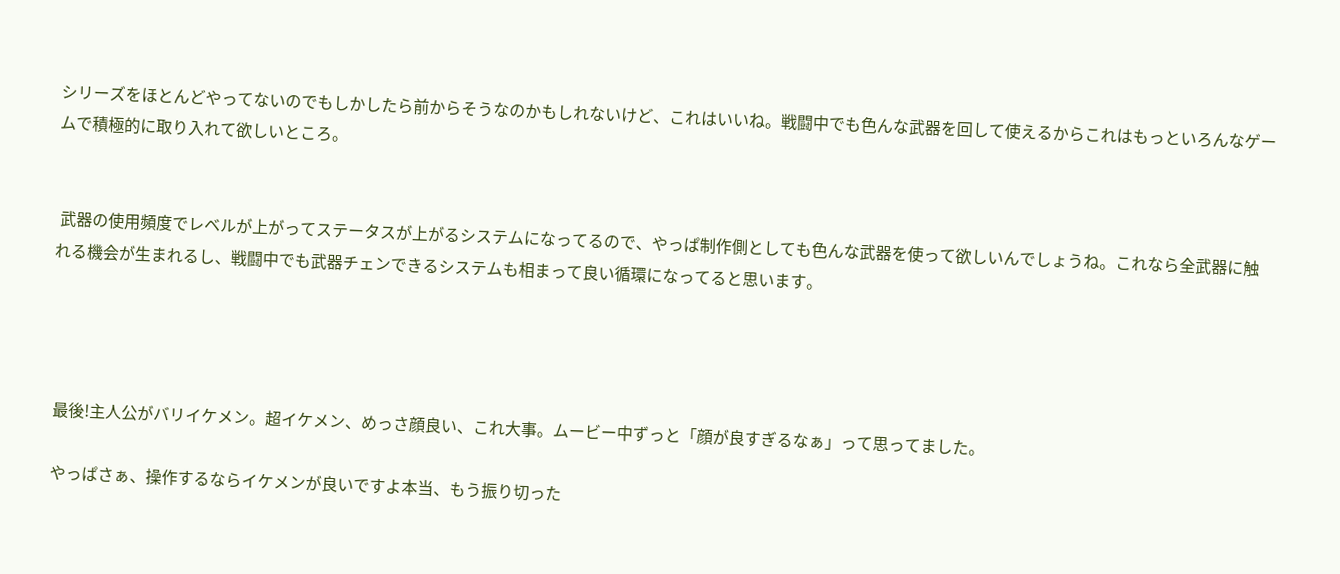シリーズをほとんどやってないのでもしかしたら前からそうなのかもしれないけど、これはいいね。戦闘中でも色んな武器を回して使えるからこれはもっといろんなゲームで積極的に取り入れて欲しいところ。


 武器の使用頻度でレベルが上がってステータスが上がるシステムになってるので、やっぱ制作側としても色んな武器を使って欲しいんでしょうね。これなら全武器に触れる機会が生まれるし、戦闘中でも武器チェンできるシステムも相まって良い循環になってると思います。




 最後!主人公がバリイケメン。超イケメン、めっさ顔良い、これ大事。ムービー中ずっと「顔が良すぎるなぁ」って思ってました。

 やっぱさぁ、操作するならイケメンが良いですよ本当、もう振り切った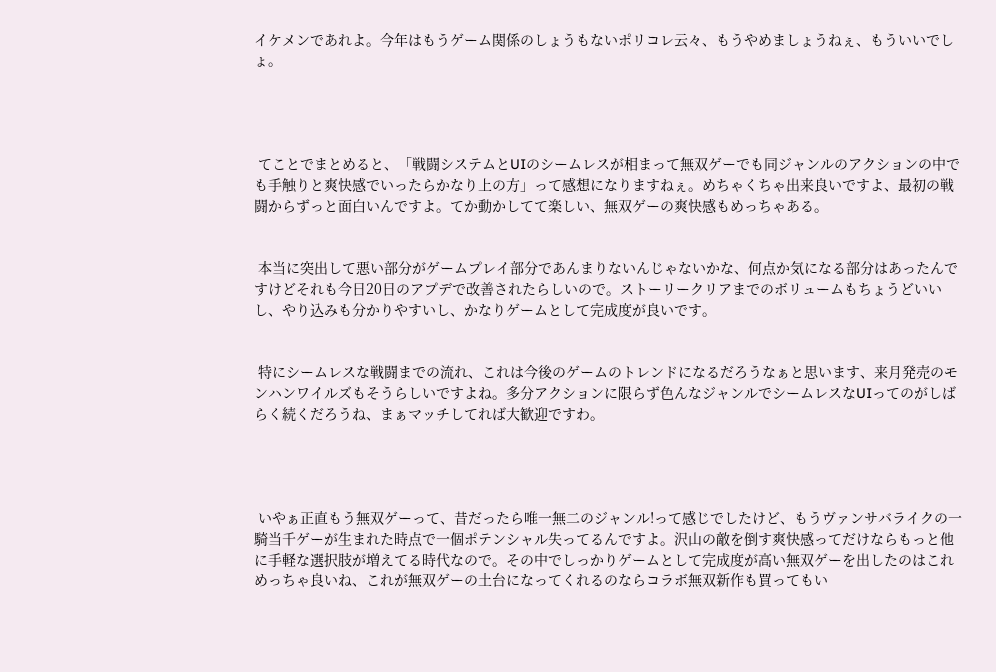イケメンであれよ。今年はもうゲーム関係のしょうもないポリコレ云々、もうやめましょうねぇ、もういいでしょ。




 てことでまとめると、「戦闘システムとUIのシームレスが相まって無双ゲーでも同ジャンルのアクションの中でも手触りと爽快感でいったらかなり上の方」って感想になりますねぇ。めちゃくちゃ出来良いですよ、最初の戦闘からずっと面白いんですよ。てか動かしてて楽しい、無双ゲーの爽快感もめっちゃある。


 本当に突出して悪い部分がゲームプレイ部分であんまりないんじゃないかな、何点か気になる部分はあったんですけどそれも今日20日のアプデで改善されたらしいので。ストーリークリアまでのボリュームもちょうどいいし、やり込みも分かりやすいし、かなりゲームとして完成度が良いです。


 特にシームレスな戦闘までの流れ、これは今後のゲームのトレンドになるだろうなぁと思います、来月発売のモンハンワイルズもそうらしいですよね。多分アクションに限らず色んなジャンルでシームレスなUIってのがしばらく続くだろうね、まぁマッチしてれば大歓迎ですわ。




 いやぁ正直もう無双ゲーって、昔だったら唯一無二のジャンル!って感じでしたけど、もうヴァンサバライクの一騎当千ゲーが生まれた時点で一個ポテンシャル失ってるんですよ。沢山の敵を倒す爽快感ってだけならもっと他に手軽な選択肢が増えてる時代なので。その中でしっかりゲームとして完成度が高い無双ゲーを出したのはこれめっちゃ良いね、これが無双ゲーの土台になってくれるのならコラボ無双新作も買ってもい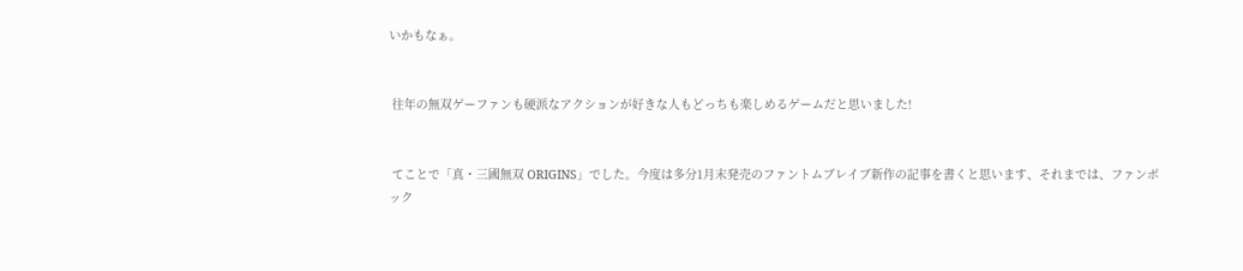いかもなぁ。


 往年の無双ゲーファンも硬派なアクションが好きな人もどっちも楽しめるゲームだと思いました!


 てことで「真・三國無双 ORIGINS」でした。今度は多分1月末発売のファントムブレイブ新作の記事を書くと思います、それまでは、ファンボック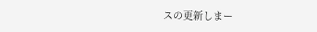スの更新しまー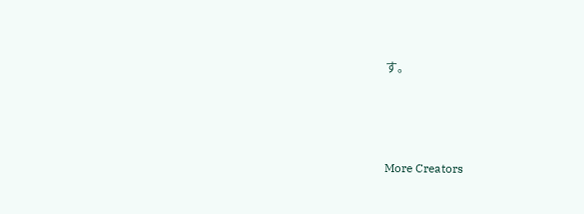す。




More Creators